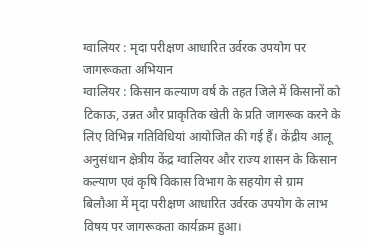ग्वालियर : मृदा परीक्षण आधारित उर्वरक उपयोग पर जागरूकता अभियान
ग्वालियर : किसान कल्याण वर्ष के तहत जिले में किसानों को टिकाऊ, उन्नत और प्राकृतिक खेती के प्रति जागरूक करने के लिए विभिन्न गतिविधियां आयोजित की गई हैं। केंद्रीय आलू अनुसंधान क्षेत्रीय केंद्र ग्वालियर और राज्य शासन के किसान कल्याण एवं कृषि विकास विभाग के सहयोग से ग्राम बिलौआ में मृदा परीक्षण आधारित उर्वरक उपयोग के लाभ विषय पर जागरूकता कार्यक्रम हुआ।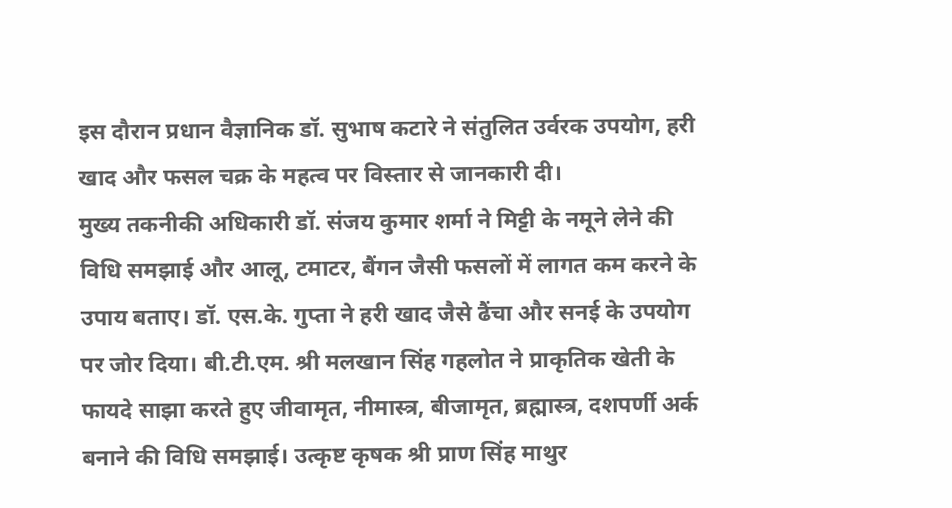इस दौरान प्रधान वैज्ञानिक डॉ. सुभाष कटारे ने संतुलित उर्वरक उपयोग, हरी खाद और फसल चक्र के महत्व पर विस्तार से जानकारी दी।
मुख्य तकनीकी अधिकारी डॉ. संजय कुमार शर्मा ने मिट्टी के नमूने लेने की विधि समझाई और आलू, टमाटर, बैंगन जैसी फसलों में लागत कम करने के उपाय बताए। डॉ. एस.के. गुप्ता ने हरी खाद जैसे ढैंचा और सनई के उपयोग पर जोर दिया। बी.टी.एम. श्री मलखान सिंह गहलोत ने प्राकृतिक खेती के फायदे साझा करते हुए जीवामृत, नीमास्त्र, बीजामृत, ब्रह्मास्त्र, दशपर्णी अर्क बनाने की विधि समझाई। उत्कृष्ट कृषक श्री प्राण सिंह माथुर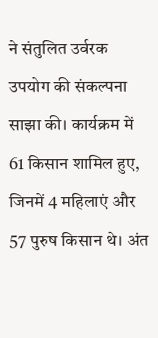ने संतुलित उर्वरक उपयोग की संकल्पना साझा की। कार्यक्रम में 61 किसान शामिल हुए, जिनमें 4 महिलाएं और 57 पुरुष किसान थे। अंत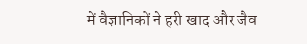में वैज्ञानिकों ने हरी खाद और जैव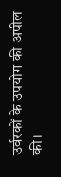उर्वरकों के उपयोग की अपील की।